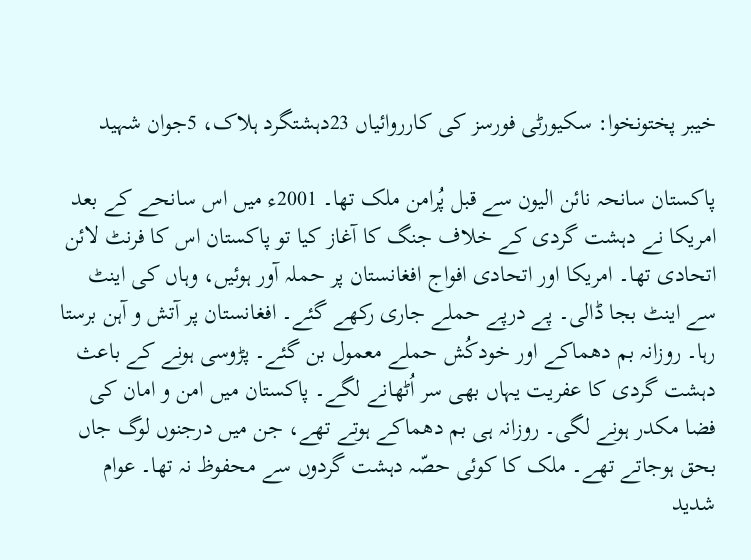خیبر پختونخوا: سکیورٹی فورسز کی کارروائیاں 23دہشتگرد ہلاک، 5جوان شہید

پاکستان سانحہ نائن الیون سے قبل پُرامن ملک تھا۔ 2001ء میں اس سانحے کے بعد امریکا نے دہشت گردی کے خلاف جنگ کا آغاز کیا تو پاکستان اس کا فرنٹ لائن اتحادی تھا۔ امریکا اور اتحادی افواج افغانستان پر حملہ آور ہوئیں، وہاں کی اینٹ سے اینٹ بجا ڈالی۔ پے درپے حملے جاری رکھے گئے۔ افغانستان پر آتش و آہن برستا رہا۔ روزانہ بم دھماکے اور خودکُش حملے معمول بن گئے۔ پڑوسی ہونے کے باعث دہشت گردی کا عفریت یہاں بھی سر اُٹھانے لگے۔ پاکستان میں امن و امان کی فضا مکدر ہونے لگی۔ روزانہ ہی بم دھماکے ہوتے تھے، جن میں درجنوں لوگ جاں بحق ہوجاتے تھے۔ ملک کا کوئی حصّہ دہشت گردوں سے محفوظ نہ تھا۔ عوام شدید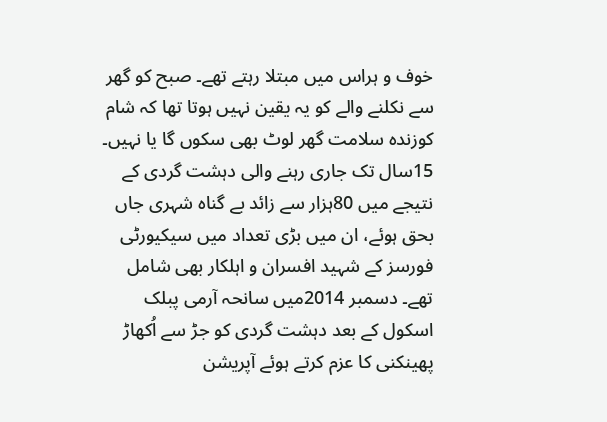خوف و ہراس میں مبتلا رہتے تھے۔ صبح کو گھر سے نکلنے والے کو یہ یقین نہیں ہوتا تھا کہ شام کوزندہ سلامت گھر لوٹ بھی سکوں گا یا نہیں۔ 15سال تک جاری رہنے والی دہشت گردی کے نتیجے میں 80ہزار سے زائد بے گناہ شہری جاں بحق ہوئے، ان میں بڑی تعداد میں سیکیورٹی فورسز کے شہید افسران و اہلکار بھی شامل تھے۔ دسمبر 2014میں سانحہ آرمی پبلک اسکول کے بعد دہشت گردی کو جڑ سے اُکھاڑ پھینکنی کا عزم کرتے ہوئے آپریشن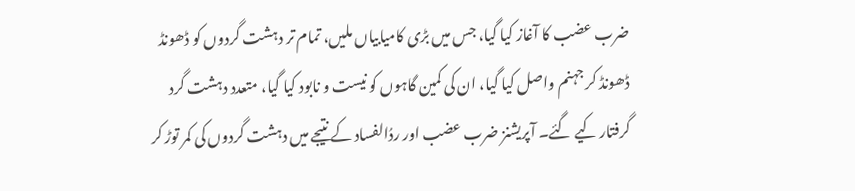ضرب عضب کا آغاز کیا گیا، جس میں بڑی کامیابیاں ملیں، تمام تر دہشت گردوں کو ڈھونڈ ڈھونڈ کر جہنم واصل کیا گیا، ان کی کمین گاہوں کو نیست و نابود کیا گیا، متعدد دہشت گرد گرفتار کیے گئے۔ آپریشنز ضرب عضب اور ردُالفساد کے نتیجے میں دہشت گردوں کی کمر توڑ کر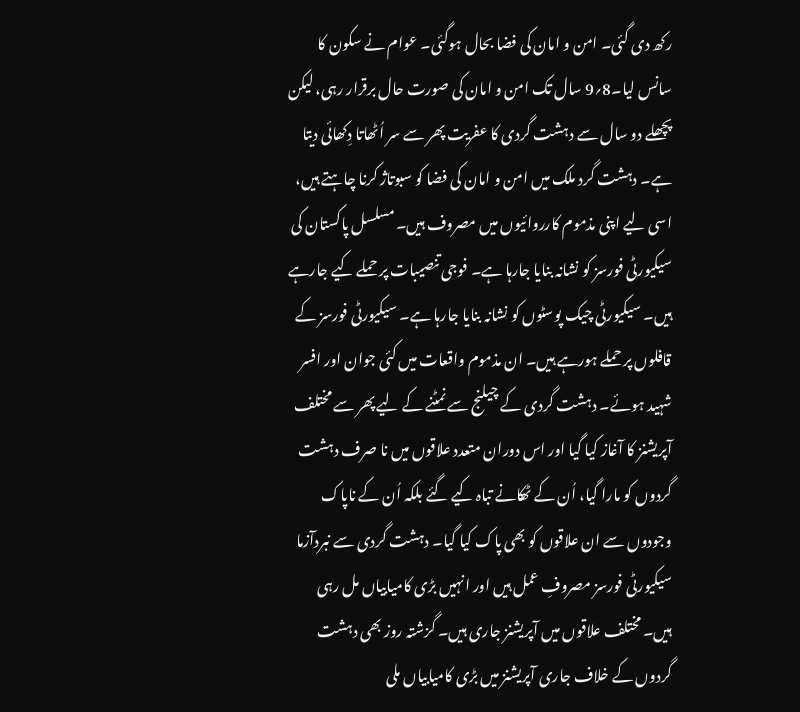رکھ دی گئی۔ امن و امان کی فضا بحال ہوگئی۔ عوام نے سکون کا سانس لیا۔8؍9 سال تک امن و امان کی صورت حال برقرار رہی، لیکن پچھلے دو سال سے دہشت گردی کا عفریت پھر سے سر اُٹھاتا دِکھائی دیتا ہے۔ دہشت گرد ملک میں امن و امان کی فضا کو سبوتاژ کرنا چاہتے ہیں، اسی لیے اپنی مذموم کارروائیوں میں مصروف ہیں۔ مسلسل پاکستان کی سیکیورٹی فورسز کو نشانہ بنایا جارہا ہے۔ فوجی تنصیبات پر حملے کیے جارہے ہیں۔ سیکیورٹی چیک پوسٹوں کو نشانہ بنایا جارہا ہے۔ سیکیورٹی فورسز کے قافلوں پر حملے ہورہے ہیں۔ ان مذموم واقعات میں کئی جوان اور افسر شہید ہوئے۔ دہشت گردی کے چیلنج سے نمٹنے کے لیے پھر سے مختلف آپریشنز کا آغاز کیا گیا اور اس دوران متعدد علاقوں میں نا صرف دہشت گردوں کو مارا گیا، اُن کے ٹھکانے تباہ کیے گئے بلکہ اُن کے ناپاک وجودوں سے ان علاقوں کو بھی پاک کیا گیا۔ دہشت گردی سے نبردآزما سیکیورٹی فورسز مصروفِ عمل ہیں اور انہیں بڑی کامیابیاں مل رہی ہیں۔ مختلف علاقوں میں آپریشنز جاری ہیں۔ گزشتہ روز بھی دہشت گردوں کے خلاف جاری آپریشنز میں بڑی کامیابیاں ملی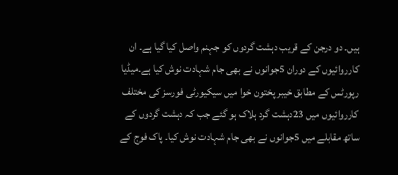ہیں۔ دو درجن کے قریب دہشت گردوں کو جہنم واصل کیا گیا ہے۔ ان کارروائیوں کے دوران 5جوانوں نے بھی جام شہادت نوش کیا ہے۔میڈیا رپورٹس کے مطابق خیبر پختون خوا میں سیکیورٹی فورسز کی مختلف کارروائیوں میں 23دہشت گرد ہلاک ہو گئے جب کہ دہشت گردوں کے ساتھ مقابلے میں 5جوانوں نے بھی جام شہادت نوش کیا۔ پاک فوج کے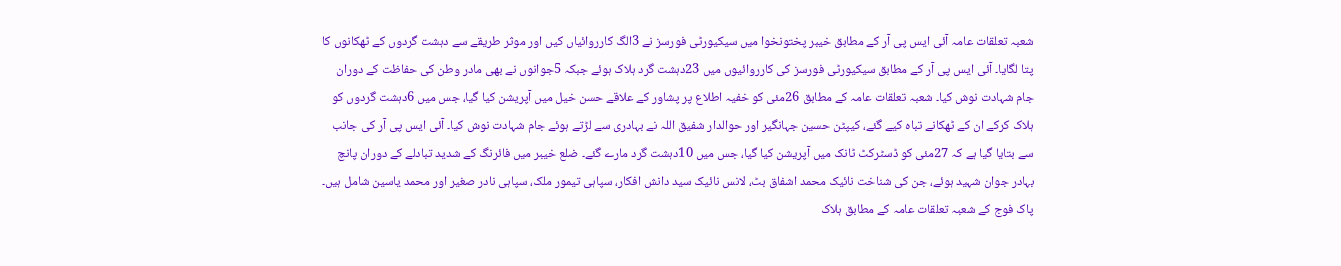شعبہ تعلقات عامہ آئی ایس پی آر کے مطابق خیبر پختونخوا میں سیکیورٹی فورسز نے 3الگ کارروائیاں کیں اور موثر طریقے سے دہشت گردوں کے ٹھکانوں کا پتا لگایا۔ آئی ایس پی آر کے مطابق سیکیورٹی فورسز کی کارروائیوں میں 23دہشت گرد ہلاک ہوئے جبکہ 5جوانوں نے بھی مادر وطن کی حفاظت کے دوران جام شہادت نوش کیا۔ شعبہ تعلقات عامہ کے مطابق 26مئی کو خفیہ اطلاع پر پشاور کے علاقے حسن خیل میں آپریشن کیا گیا، جس میں 6دہشت گردوں کو ہلاک کرکے ان کے ٹھکانے تباہ کیے گئے، کیپٹن حسین جہانگیر اور حوالدار شفیق اللہ نے بہادری سے لڑتے ہوئے جام شہادت نوش کیا۔ آئی ایس پی آر کی جانب سے بتایا گیا ہے کہ 27مئی کو ڈسٹرکٹ ٹانک میں آپریشن کیا گیا، جس میں 10دہشت گرد مارے گئے۔ ضلع خیبر میں فائرنگ کے شدید تبادلے کے دوران پانچ بہادر جوان شہید ہوئے، جن کی شناخت نائیک محمد اشفاق بٹ، لانس نائیک سید دانش افکار، سپاہی تیمور ملک، سپاہی نادر صغیر اور محمد یاسین شامل ہیں۔ پاک فوج کے شعبہ تعلقات عامہ کے مطابق ہلاک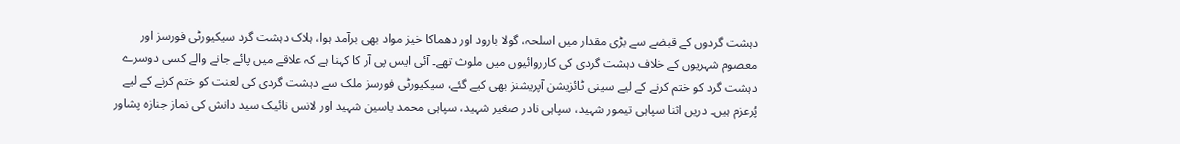دہشت گردوں کے قبضے سے بڑی مقدار میں اسلحہ، گولا بارود اور دھماکا خیز مواد بھی برآمد ہوا، ہلاک دہشت گرد سیکیورٹی فورسز اور معصوم شہریوں کے خلاف دہشت گردی کی کارروائیوں میں ملوث تھے۔ آئی ایس پی آر کا کہنا ہے کہ علاقے میں پائے جانے والے کسی دوسرے دہشت گرد کو ختم کرنے کے لیے سینی ٹائزیشن آپریشنز بھی کیے گئے، سیکیورٹی فورسز ملک سے دہشت گردی کی لعنت کو ختم کرنے کے لیے پُرعزم ہیں۔ دریں اثنا سپاہی تیمور شہید، سپاہی نادر صغیر شہید، سپاہی محمد یاسین شہید اور لانس نائیک سید دانش کی نماز جنازہ پشاور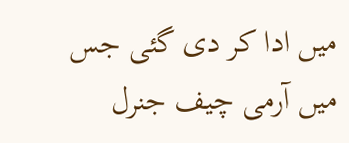میں ادا کر دی گئی جس میں آرمی چیف جنرل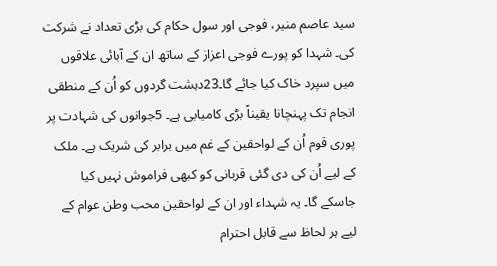سید عاصم منیر، فوجی اور سول حکام کی بڑی تعداد نے شرکت کی۔ شہدا کو پورے فوجی اعزاز کے ساتھ ان کے آبائی علاقوں میں سپرد خاک کیا جائے گا۔23دہشت گردوں کو اُن کے منطقی انجام تک پہنچانا یقیناً بڑی کامیابی ہے۔ 5جوانوں کی شہادت پر پوری قوم اُن کے لواحقین کے غم میں برابر کی شریک ہے۔ ملک کے لیے اُن کی دی گئی قربانی کو کبھی فراموش نہیں کیا جاسکے گا۔ یہ شہداء اور ان کے لواحقین محب وطن عوام کے لیے ہر لحاظ سے قابل احترام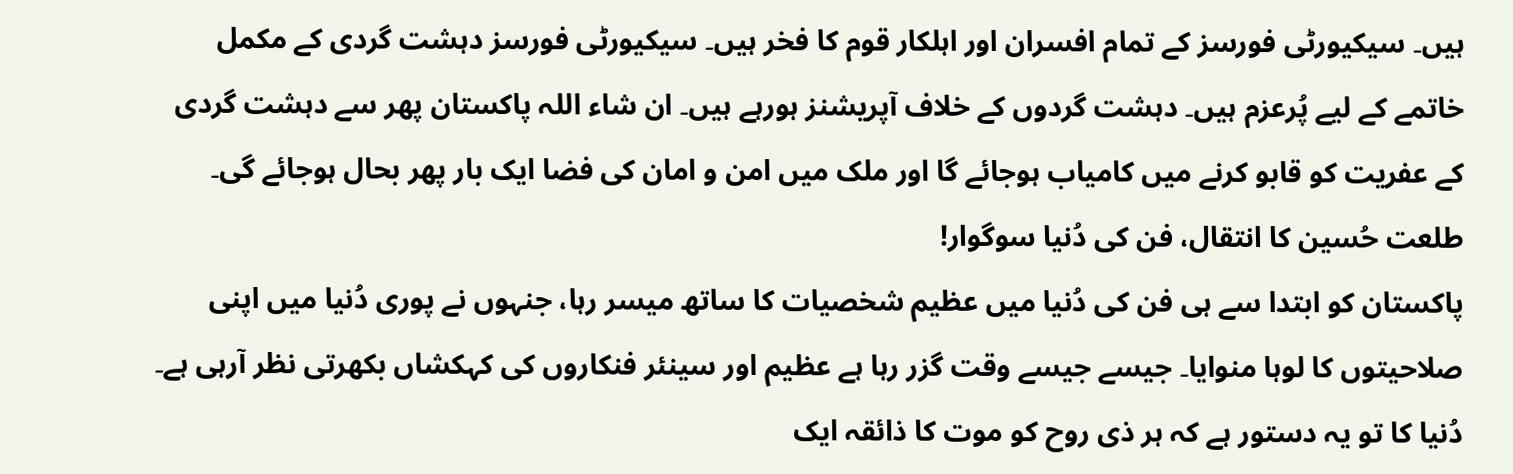ہیں۔ سیکیورٹی فورسز کے تمام افسران اور اہلکار قوم کا فخر ہیں۔ سیکیورٹی فورسز دہشت گردی کے مکمل خاتمے کے لیے پُرعزم ہیں۔ دہشت گردوں کے خلاف آپریشنز ہورہے ہیں۔ ان شاء اللہ پاکستان پھر سے دہشت گردی کے عفریت کو قابو کرنے میں کامیاب ہوجائے گا اور ملک میں امن و امان کی فضا ایک بار پھر بحال ہوجائے گی۔
طلعت حُسین کا انتقال، فن کی دُنیا سوگوار!
پاکستان کو ابتدا سے ہی فن کی دُنیا میں عظیم شخصیات کا ساتھ میسر رہا، جنہوں نے پوری دُنیا میں اپنی صلاحیتوں کا لوہا منوایا۔ جیسے جیسے وقت گزر رہا ہے عظیم اور سینئر فنکاروں کی کہکشاں بکھرتی نظر آرہی ہے۔ دُنیا کا تو یہ دستور ہے کہ ہر ذی روح کو موت کا ذائقہ ایک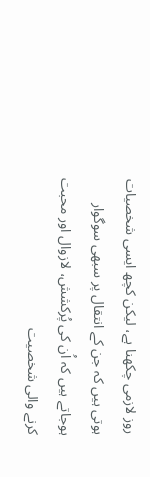روز لازمی چکھنا ہے، لیکن کچھ ایسی شخصیات ہوتی ہیں کہ جن کے انتقال پر سبھی سوگوار ہوجاتے ہیں کہ اُن کی پُرکشش، لازوال اور محبت کرنے والی شخصیت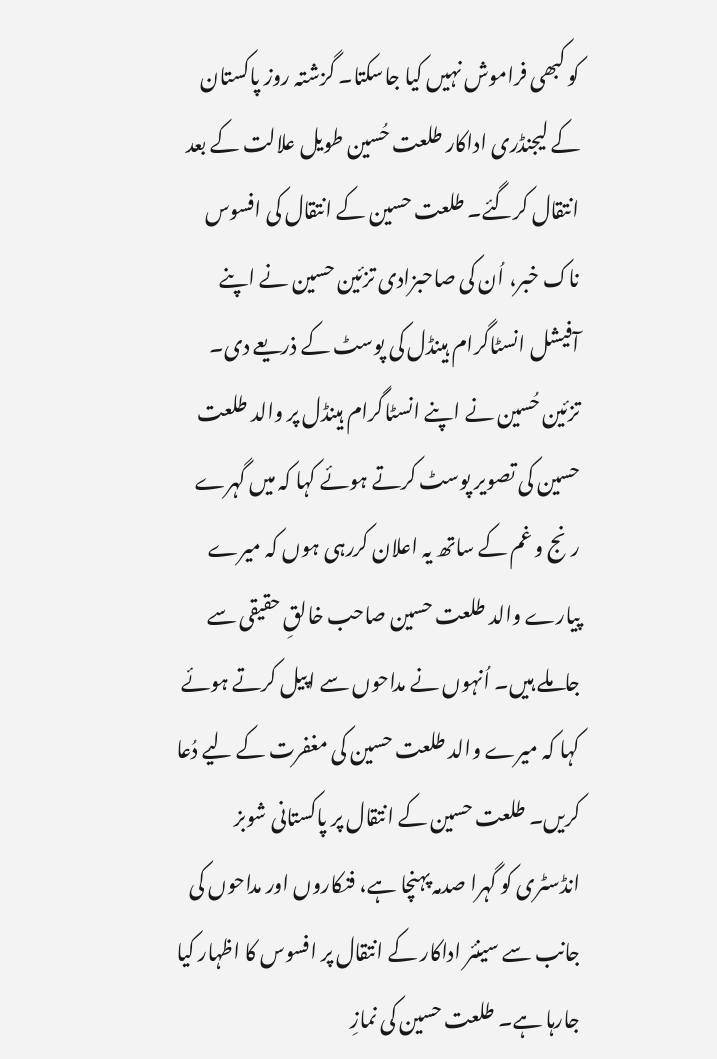کو کبھی فراموش نہیں کیا جاسکتا۔ گزشتہ روز پاکستان کے لیجنڈری اداکار طلعت حُسین طویل علالت کے بعد انتقال کرگئے۔ طلعت حسین کے انتقال کی افسوس ناک خبر، اُن کی صاحبزادی تزئین حسین نے اپنے آفیشل انسٹاگرام ہینڈل کی پوسٹ کے ذریعے دی۔ تزئین حُسین نے اپنے انسٹاگرام ہینڈل پر والد طلعت حسین کی تصویر پوسٹ کرتے ہوئے کہا کہ میں گہرے رنج و غم کے ساتھ یہ اعلان کررہی ہوں کہ میرے پیارے والد طلعت حسین صاحب خالقِ حقیقی سے جاملے ہیں۔ اُنہوں نے مداحوں سے اپیل کرتے ہوئے کہا کہ میرے والد طلعت حسین کی مغفرت کے لیے دُعا کریں۔ طلعت حسین کے انتقال پر پاکستانی شوبز انڈسٹری کو گہرا صدمہ پہنچا ہے، فنکاروں اور مداحوں کی جانب سے سینئر اداکار کے انتقال پر افسوس کا اظہار کیا جارہا ہے۔ طلعت حسین کی نمازِ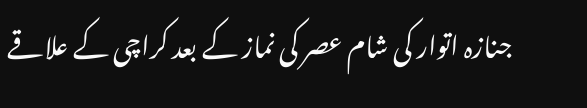جنازہ اتوار کی شام عصر کی نماز کے بعد کراچی کے علاقے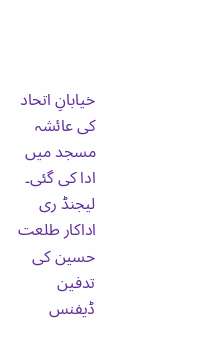خیابانِ اتحاد کی عائشہ مسجد میں ادا کی گئی۔ لیجنڈ ری اداکار طلعت حسین کی تدفین ڈیفنس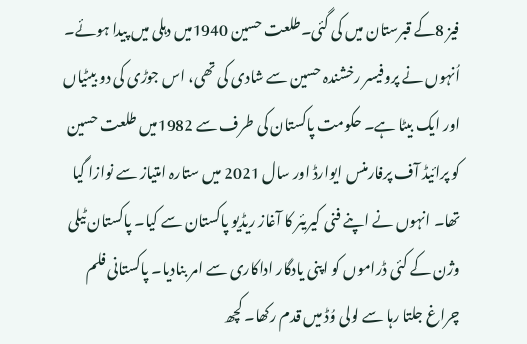فیز 8کے قبرستان میں کی گئی۔طلعت حسین 1940میں دہلی میں پیدا ہوئے۔ اُنہوں نے پروفیسر رخشندہ حسین سے شادی کی تھی، اس جوڑی کی دو بیٹیاں اور ایک بیٹا ہے۔ حکومت پاکستان کی طرف سے 1982میں طلعت حسین کو پرائیڈ آف پرفارمنس ایوارڈ اور سال 2021 میں ستارہ امتیاز سے نوازا گیا تھا۔ انہوں نے اپنے فنی کیریئر کا آغاز ریڈیو پاکستان سے کیا۔ پاکستان ٹیلی وژن کے کئی ڈراموں کو اپنی یادگار اداکاری سے امر بنادیا۔ پاکستانی فلم چراغ جلتا رہا سے لولی وُڈ میں قدم رکھا۔ کچھ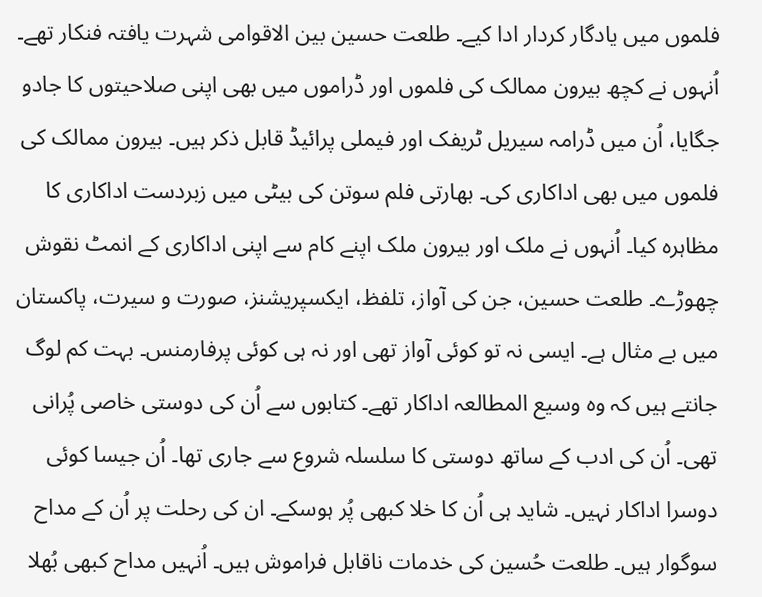فلموں میں یادگار کردار ادا کیے۔ طلعت حسین بین الاقوامی شہرت یافتہ فنکار تھے۔ اُنہوں نے کچھ بیرون ممالک کی فلموں اور ڈراموں میں بھی اپنی صلاحیتوں کا جادو جگایا، اُن میں ڈرامہ سیریل ٹریفک اور فیملی پرائیڈ قابل ذکر ہیں۔ بیرون ممالک کی فلموں میں بھی اداکاری کی۔ بھارتی فلم سوتن کی بیٹی میں زبردست اداکاری کا مظاہرہ کیا۔ اُنہوں نے ملک اور بیرون ملک اپنے کام سے اپنی اداکاری کے انمٹ نقوش چھوڑے۔ طلعت حسین، جن کی آواز، تلفظ، ایکسپریشنز، صورت و سیرت، پاکستان میں بے مثال ہے۔ ایسی نہ تو کوئی آواز تھی اور نہ ہی کوئی پرفارمنس۔ بہت کم لوگ جانتے ہیں کہ وہ وسیع المطالعہ اداکار تھے۔ کتابوں سے اُن کی دوستی خاصی پُرانی تھی۔ اُن کی ادب کے ساتھ دوستی کا سلسلہ شروع سے جاری تھا۔ اُن جیسا کوئی دوسرا اداکار نہیں۔ شاید ہی اُن کا خلا کبھی پُر ہوسکے۔ ان کی رحلت پر اُن کے مداح سوگوار ہیں۔ طلعت حُسین کی خدمات ناقابل فراموش ہیں۔ اُنہیں مداح کبھی بُھلا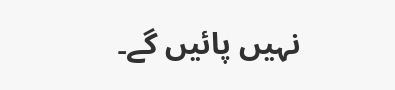نہیں پائیں گے۔